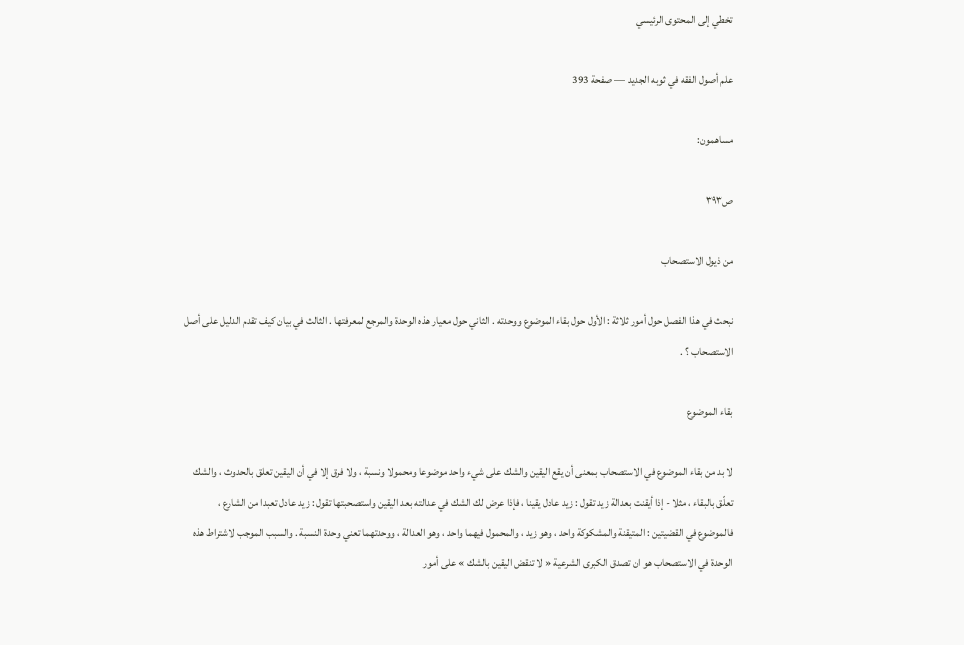تخطي إلى المحتوى الرئيسي

علم أصول الفقه في ثوبه الجديد — صفحة 393

مساهمون:

ص٣٩٣

من ذيول الاستصحاب

نبحث في هذا الفصل حول أمور ثلاثة : الأول حول بقاء الموضوع ووحدته . الثاني حول معيار هذه الوحدة والمرجع لمعرفتها . الثالث في بيان كيف تقدم الدليل على أصل الاستصحاب ؟ .

بقاء الموضوع

لا بد من بقاء الموضوع في الاستصحاب بمعنى أن يقع اليقين والشك على شيء واحد موضوعا ومحمولا ونسبة ، ولا فرق إلا في أن اليقين تعلق بالحدوث ، والشك تعلّق بالبقاء ، مثلا - إذا أيقنت بعدالة زيد تقول : زيد عادل يقينا ، فإذا عرض لك الشك في عدالته بعد اليقين واستصحبتها تقول : زيد عادل تعبدا من الشارع ، فالموضوع في القضيتين : المتيقنة والمشكوكة واحد ، وهو زيد ، والمحمول فيهما واحد ، وهو العدالة ، ووحدتهما تعني وحدة النسبة . والسبب الموجب لاشتراط هذه الوحدة في الاستصحاب هو ان تصدق الكبرى الشرعية « لا تنقض اليقين بالشك » على أمور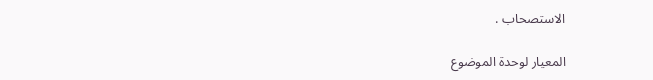الاستصحاب .

المعيار لوحدة الموضوع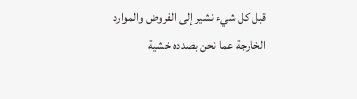قبل كل شيء نشير إلى الفروض والموارد الخارجة عما نحن بصدده خشية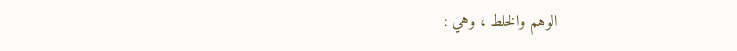الوهم والخلط ، وهي :